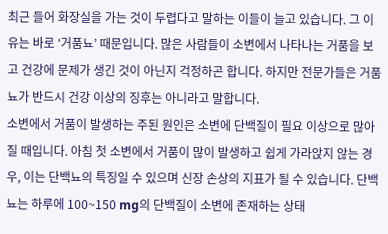최근 들어 화장실을 가는 것이 두렵다고 말하는 이들이 늘고 있습니다. 그 이유는 바로 ‘거품뇨’ 때문입니다. 많은 사람들이 소변에서 나타나는 거품을 보고 건강에 문제가 생긴 것이 아닌지 걱정하곤 합니다. 하지만 전문가들은 거품뇨가 반드시 건강 이상의 징후는 아니라고 말합니다.
소변에서 거품이 발생하는 주된 원인은 소변에 단백질이 필요 이상으로 많아질 때입니다. 아침 첫 소변에서 거품이 많이 발생하고 쉽게 가라앉지 않는 경우, 이는 단백뇨의 특징일 수 있으며 신장 손상의 지표가 될 수 있습니다. 단백뇨는 하루에 100~150 mg의 단백질이 소변에 존재하는 상태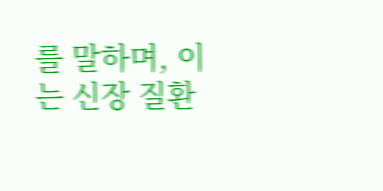를 말하며, 이는 신장 질환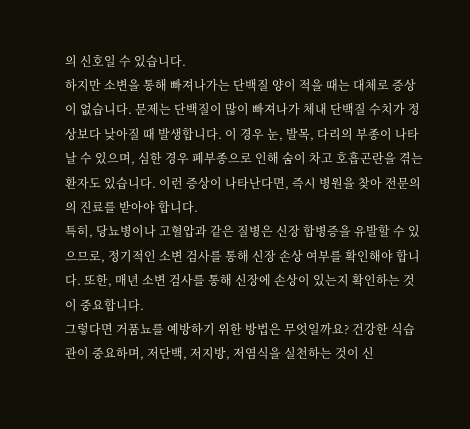의 신호일 수 있습니다.
하지만 소변을 통해 빠져나가는 단백질 양이 적을 때는 대체로 증상이 없습니다. 문제는 단백질이 많이 빠져나가 체내 단백질 수치가 정상보다 낮아질 때 발생합니다. 이 경우 눈, 발목, 다리의 부종이 나타날 수 있으며, 심한 경우 폐부종으로 인해 숨이 차고 호흡곤란을 겪는 환자도 있습니다. 이런 증상이 나타난다면, 즉시 병원을 찾아 전문의의 진료를 받아야 합니다.
특히, 당뇨병이나 고혈압과 같은 질병은 신장 합병증을 유발할 수 있으므로, 정기적인 소변 검사를 통해 신장 손상 여부를 확인해야 합니다. 또한, 매년 소변 검사를 통해 신장에 손상이 있는지 확인하는 것이 중요합니다.
그렇다면 거품뇨를 예방하기 위한 방법은 무엇일까요? 건강한 식습관이 중요하며, 저단백, 저지방, 저염식을 실천하는 것이 신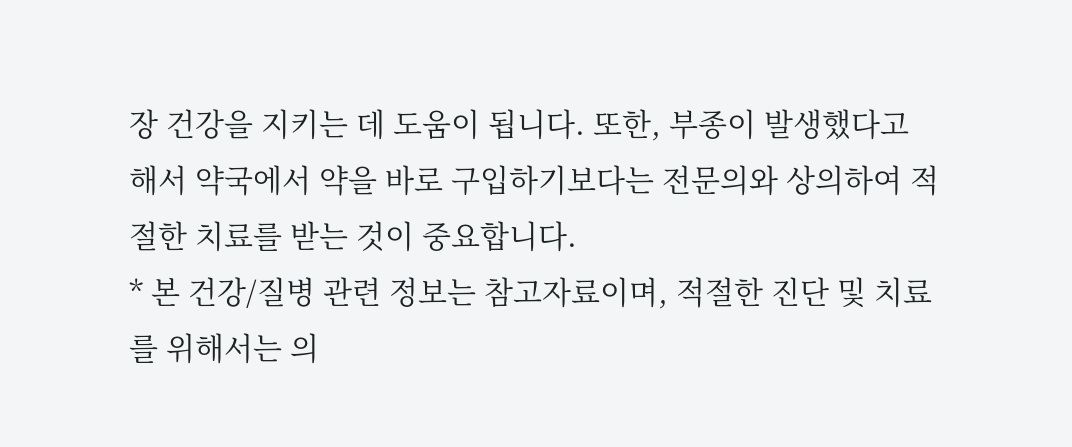장 건강을 지키는 데 도움이 됩니다. 또한, 부종이 발생했다고 해서 약국에서 약을 바로 구입하기보다는 전문의와 상의하여 적절한 치료를 받는 것이 중요합니다.
* 본 건강/질병 관련 정보는 참고자료이며, 적절한 진단 및 치료를 위해서는 의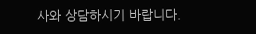사와 상담하시기 바랍니다.